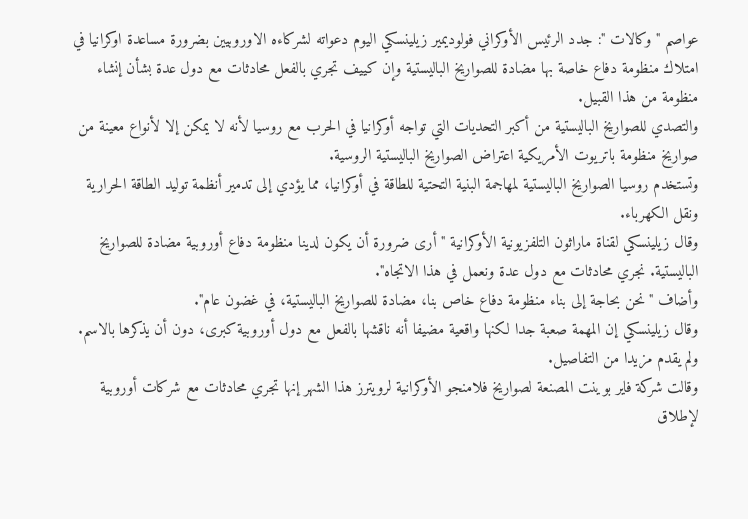عواصم "وكالات ": جدد الرئيس الأوكراني فولوديمير زيلينسكي اليوم دعواته لشركاءه الاوروبيين بضرورة مساعدة اوكرانيا في امتلاك منظومة دفاع خاصة بها مضادة للصواريخ الباليستية وإن كييف تجري بالفعل محادثات مع دول عدة بشأن إنشاء منظومة من هذا القبيل.
والتصدي للصواريخ الباليستية من أكبر التحديات التي تواجه أوكرانيا في الحرب مع روسيا لأنه لا يمكن إلا لأنواع معينة من صواريخ منظومة باتريوت الأمريكية اعتراض الصواريخ الباليستية الروسية.
وتستخدم روسيا الصواريخ الباليستية لمهاجمة البنية التحتية للطاقة في أوكرانيا، مما يؤدي إلى تدمير أنظمة توليد الطاقة الحرارية ونقل الكهرباء.
وقال زيلينسكي لقناة ماراثون التلفزيونية الأوكرانية "أرى ضرورة أن يكون لدينا منظومة دفاع أوروبية مضادة للصواريخ الباليستية. نجري محادثات مع دول عدة ونعمل في هذا الاتجاه".
وأضاف "نحن بحاجة إلى بناء منظومة دفاع خاص بنا، مضادة للصواريخ الباليستية، في غضون عام".
وقال زيلينسكي إن المهمة صعبة جدا لكنها واقعية مضيفا أنه ناقشها بالفعل مع دول أوروبية كبرى، دون أن يذكرها بالاسم.
ولم يقدم مزيدا من التفاصيل.
وقالت شركة فاير بوينت المصنعة لصواريخ فلامنجو الأوكرانية لرويترز هذا الشهر إنها تجري محادثات مع شركات أوروبية لإطلاق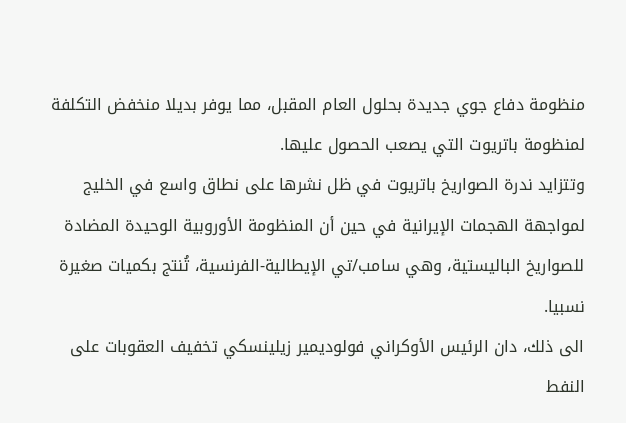منظومة دفاع جوي جديدة بحلول العام المقبل، مما يوفر بديلا منخفض التكلفة لمنظومة باتريوت التي يصعب الحصول عليها.
وتتزايد ندرة الصواريخ باتريوت في ظل نشرها على نطاق واسع في الخليج لمواجهة الهجمات الإيرانية في حين أن المنظومة الأوروبية الوحيدة المضادة للصواريخ الباليستية، وهي سامب/تي الإيطالية-الفرنسية، تُنتج بكميات صغيرة نسبيا.
الى ذلك، دان الرئيس الأوكراني فولوديمير زيلينسكي تخفيف العقوبات على النفط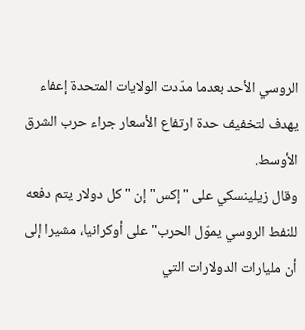الروسي الأحد بعدما مدّدت الولايات المتحدة إعفاء يهدف لتخفيف حدة ارتفاع الأسعار جراء حرب الشرق الأوسط.
وقال زيلينسكي على "إكس" إن "كل دولار يتم دفعه للنفط الروسي يموّل الحرب" على أوكرانيا، مشيرا إلى أن مليارات الدولارات التي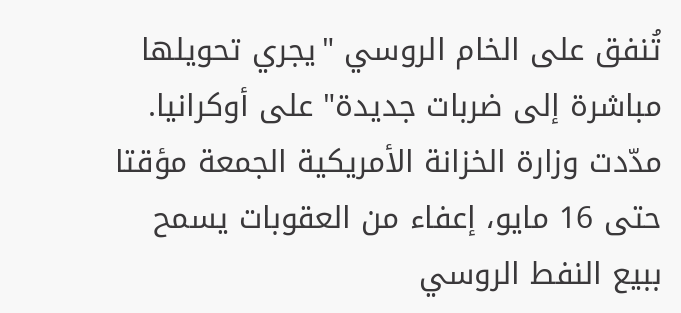تُنفق على الخام الروسي "يجري تحويلها مباشرة إلى ضربات جديدة" على أوكرانيا.
مدّدت وزارة الخزانة الأمريكية الجمعة مؤقتا حتى 16 مايو، إعفاء من العقوبات يسمح ببيع النفط الروسي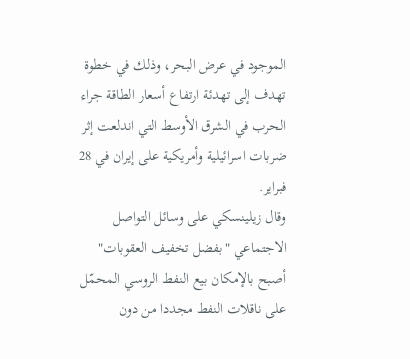الموجود في عرض البحر، وذلك في خطوة تهدف إلى تهدئة ارتفاع أسعار الطاقة جراء الحرب في الشرق الأوسط التي اندلعت إثر ضربات اسرائيلية وأمريكية على إيران في 28 فبراير.
وقال زيلينسكي على وسائل التواصل الاجتماعي "بفضل تخفيف العقوبات" أصبح بالإمكان بيع النفط الروسي المحمّل على ناقلات النفط مجددا من دون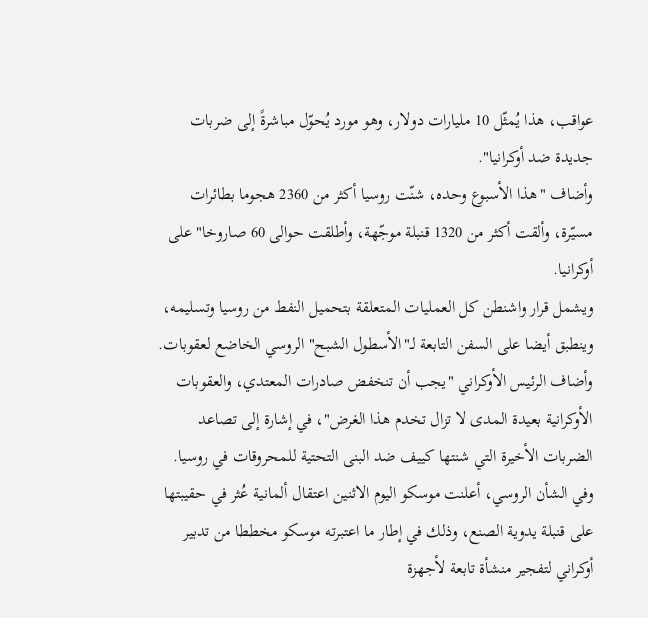عواقب، هذا يُمثّل 10 مليارات دولار، وهو مورد يُحوّل مباشرةً إلى ضربات جديدة ضد أوكرانيا".
وأضاف "هذا الأسبوع وحده، شنّت روسيا أكثر من 2360 هجوما بطائرات مسيّرة، وألقت أكثر من 1320 قنبلة موجّهة، وأطلقت حوالى 60 صاروخا" على أوكرانيا.
ويشمل قرار واشنطن كل العمليات المتعلقة بتحميل النفط من روسيا وتسليمه، وينطبق أيضا على السفن التابعة لـ"الأسطول الشبح" الروسي الخاضع لعقوبات.
وأضاف الرئيس الأوكراني "يجب أن تنخفض صادرات المعتدي، والعقوبات الأوكرانية بعيدة المدى لا تزال تخدم هذا الغرض"، في إشارة إلى تصاعد الضربات الأخيرة التي شنتها كييف ضد البنى التحتية للمحروقات في روسيا.
وفي الشأن الروسي، أعلنت موسكو اليوم الاثنين اعتقال ألمانية عُثر في حقيبتها على قنبلة يدوية الصنع، وذلك في إطار ما اعتبرته موسكو مخططا من تدبير أوكراني لتفجير منشأة تابعة لأجهزة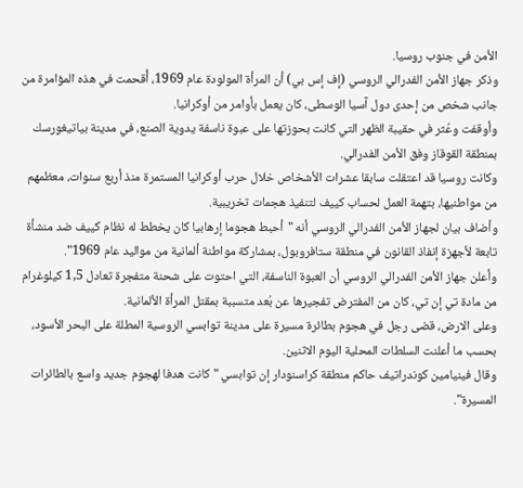الأمن في جنوب روسيا.
وذكر جهاز الأمن الفدرالي الروسي (إف إس بي) أن المرأة المولودة عام 1969، أُقحمت في هذه المؤامرة من جانب شخص من إحدى دول آسيا الوسطى، كان يعمل بأوامر من أوكرانيا.
وأوقفت وعُثر في حقيبة الظهر التي كانت بحوزتها على عبوة ناسفة يدوية الصنع، في مدينة بياتيغورسك بمنطقة القوقاز وفق الأمن الفدرالي.
وكانت روسيا قد اعتقلت سابقا عشرات الأشخاص خلال حرب أوكرانيا المستمرة منذ أربع سنوات، معظمهم من مواطنيها، بتهمة العمل لحساب كييف لتنفيذ هجمات تخريبية.
وأضاف بيان لجهاز الأمن الفدرالي الروسي أنه "أحبط هجوما إرهابيا كان يخطط له نظام كييف ضد منشأة تابعة لأجهزة إنفاذ القانون في منطقة ستافروبول، بمشاركة مواطنة ألمانية من مواليد عام 1969".
وأعلن جهاز الأمن الفدرالي الروسي أن العبوة الناسفة، التي احتوت على شحنة متفجرة تعادل 1,5 كيلوغرام من مادة تي إن تي، كان من المفترض تفجيرها عن بُعد متسببة بمقتل المرأة الألمانية.
وعلى الارض، قضى رجل في هجوم بطائرة مسيرة على مدينة توابسي الروسية المطلة على البحر الأسود، بحسب ما أعلنت السلطات المحلية اليوم الاثنين.
وقال فينيامين كوندراتيف حاكم منطقة كراسنودار إن توابسي "كانت هدفا لهجوم جديد واسع بالطائرات المسيرة".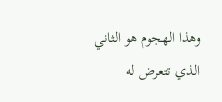وهذا الهجوم هو الثاني الذي تتعرض له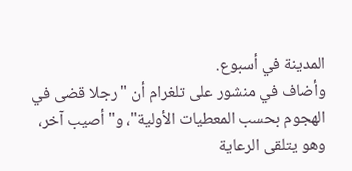المدينة في أسبوع.
وأضاف في منشور على تلغرام أن "رجلا قضى في الهجوم بحسب المعطيات الأولية"، و"أصيب آخر، وهو يتلقى الرعاية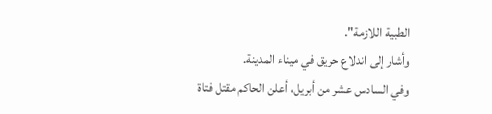الطبية اللازمة".
وأشار إلى اندلاع حريق في ميناء المدينة.
وفي السادس عشر من أبريل، أعلن الحاكم مقتل فتاة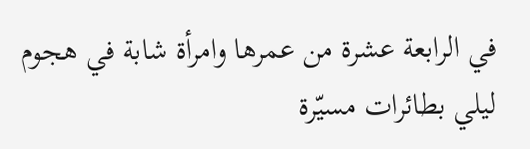في الرابعة عشرة من عمرها وامرأة شابة في هجوم ليلي بطائرات مسيّرة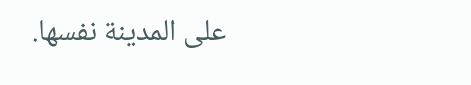على المدينة نفسها.